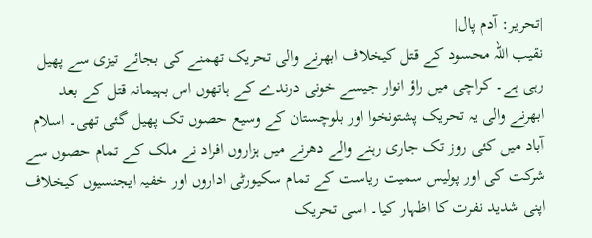|تحریر: آدم پال|
نقیب اللہ محسود کے قتل کیخلاف ابھرنے والی تحریک تھمنے کی بجائے تیزی سے پھیل رہی ہے۔ کراچی میں راؤ انوار جیسے خونی درندے کے ہاتھوں اس بہیمانہ قتل کے بعد ابھرنے والی یہ تحریک پشتونخوا اور بلوچستان کے وسیع حصوں تک پھیل گئی تھی۔ اسلام آباد میں کئی روز تک جاری رہنے والے دھرنے میں ہزاروں افراد نے ملک کے تمام حصوں سے شرکت کی اور پولیس سمیت ریاست کے تمام سکیورٹی اداروں اور خفیہ ایجنسیوں کیخلاف اپنی شدید نفرت کا اظہار کیا۔ اسی تحریک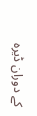کے دوران ڈیرہ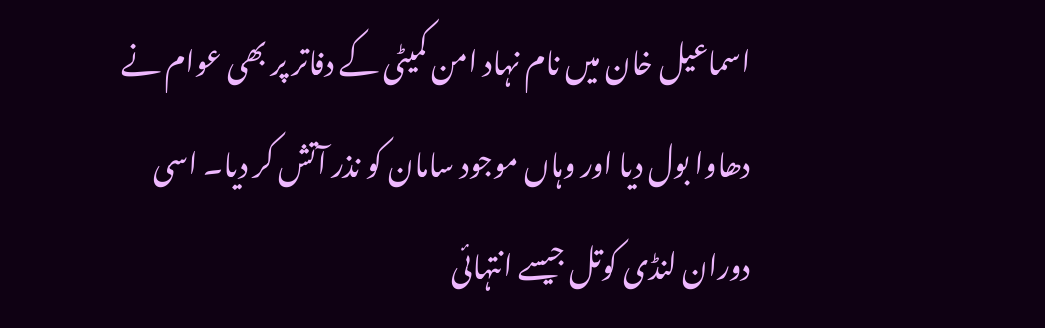اسماعیل خان میں نام نہاد امن کمیٹی کے دفاتر پر بھی عوام نے دھاوا بول دیا اور وہاں موجود سامان کو نذر آتش کر دیا۔ اسی دوران لنڈی کوتل جیسے انتہائی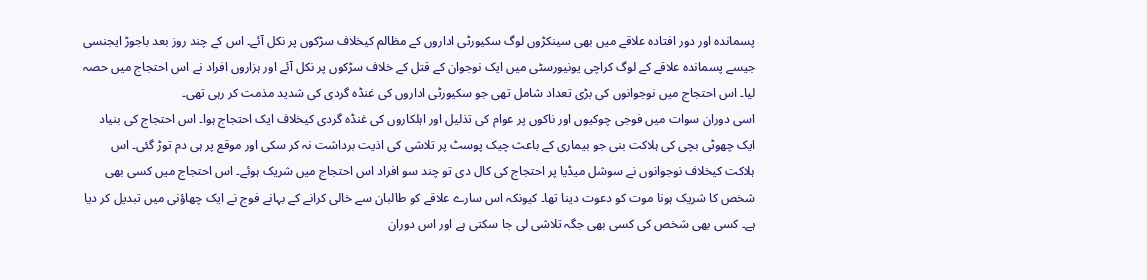پسماندہ اور دور افتادہ علاقے میں بھی سینکڑوں لوگ سکیورٹی اداروں کے مظالم کیخلاف سڑکوں پر نکل آئے۔ اس کے چند روز بعد باجوڑ ایجنسی جیسے پسماندہ علاقے کے لوگ کراچی یونیورسٹی میں ایک نوجوان کے قتل کے خلاف سڑکوں پر نکل آئے اور ہزاروں افراد نے اس احتجاج میں حصہ لیا۔ اس احتجاج میں نوجوانوں کی بڑی تعداد شامل تھی جو سکیورٹی اداروں کی غنڈہ گردی کی شدید مذمت کر رہی تھی۔
اسی دوران سوات میں فوجی چوکیوں اور ناکوں پر عوام کی تذلیل اور اہلکاروں کی غنڈہ گردی کیخلاف ایک احتجاج ہوا۔ اس احتجاج کی بنیاد ایک چھوٹی بچی کی ہلاکت بنی جو بیماری کے باعث چیک پوسٹ پر تلاشی کی اذیت برداشت نہ کر سکی اور موقع پر ہی دم توڑ گئی۔ اس ہلاکت کیخلاف نوجوانوں نے سوشل میڈیا پر احتجاج کی کال دی تو چند سو افراد اس احتجاج میں شریک ہوئے۔ اس احتجاج میں کسی بھی شخص کا شریک ہونا موت کو دعوت دینا تھا۔ کیونکہ اس سارے علاقے کو طالبان سے خالی کرانے کے بہانے فوج نے ایک چھاؤنی میں تبدیل کر دیا ہے۔ کسی بھی شخص کی کسی بھی جگہ تلاشی لی جا سکتی ہے اور اس دوران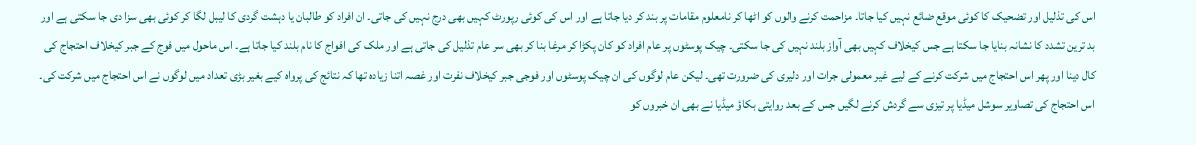اس کی تذلیل اور تضحیک کا کوئی موقع ضائع نہیں کیا جاتا۔ مزاحمت کرنے والوں کو اٹھا کر نامعلوم مقامات پر بند کر دیا جاتا ہے اور اس کی کوئی رپورٹ کہیں بھی درج نہیں کی جاتی۔ ان افراد کو طالبان یا دہشت گردی کا لیبل لگا کر کوئی بھی سزا دی جا سکتی ہے اور بد ترین تشدد کا نشانہ بنایا جا سکتا ہے جس کیخلاف کہیں بھی آواز بلند نہیں کی جا سکتی۔ چیک پوسٹوں پر عام افراد کو کان پکڑا کر مرغا بنا کر بھی سر عام تذلیل کی جاتی ہے اور ملک کی افواج کا نام بلند کیا جاتا ہے۔ اس ماحول میں فوج کے جبر کیخلاف احتجاج کی کال دینا اور پھر اس احتجاج میں شرکت کرنے کے لیے غیر معمولی جرات اور دلیری کی ضرورت تھی۔ لیکن عام لوگوں کی ان چیک پوسٹوں اور فوجی جبر کیخلاف نفرت اور غصہ اتنا زیادہ تھا کہ نتائج کی پرواہ کیے بغیر بڑی تعداد میں لوگوں نے اس احتجاج میں شرکت کی۔ اس احتجاج کی تصاویر سوشل میڈیا پر تیزی سے گردش کرنے لگیں جس کے بعد روایتی بکاؤ میڈیا نے بھی ان خبروں کو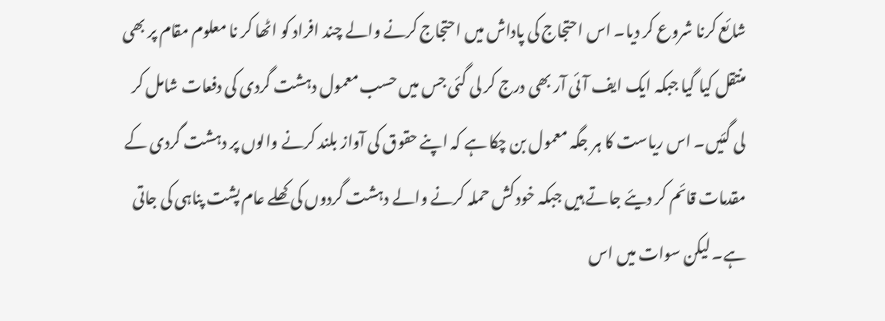شائع کرنا شروع کر دیا۔ اس احتجاج کی پاداش میں احتجاج کرنے والے چند افراد کو اٹھا کر نا معلوم مقام پر بھی منتقل کیا گیا جبکہ ایک ایف آئی آر بھی درج کر لی گئی جس میں حسب معمول دہشت گردی کی دفعات شامل کر لی گئیں۔ اس ریاست کا ہر جگہ معمول بن چکا ہے کہ اپنے حقوق کی آواز بلند کرنے والوں پر دہشت گردی کے مقدمات قائم کر دیئے جاتے ہیں جبکہ خود کش حملہ کرنے والے دہشت گردوں کی کھلے عام پشت پناہی کی جاتی ہے۔ لیکن سوات میں اس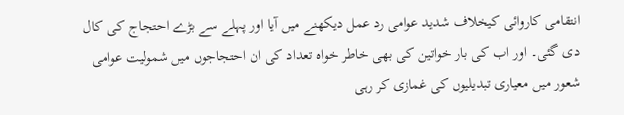انتقامی کاروائی کیخلاف شدید عوامی رد عمل دیکھنے میں آیا اور پہلے سے بڑے احتجاج کی کال دی گئی۔ اور اب کی بار خواتین کی بھی خاطر خواہ تعداد کی ان احتجاجوں میں شمولیت عوامی شعور میں معیاری تبدیلیوں کی غمازی کر رہی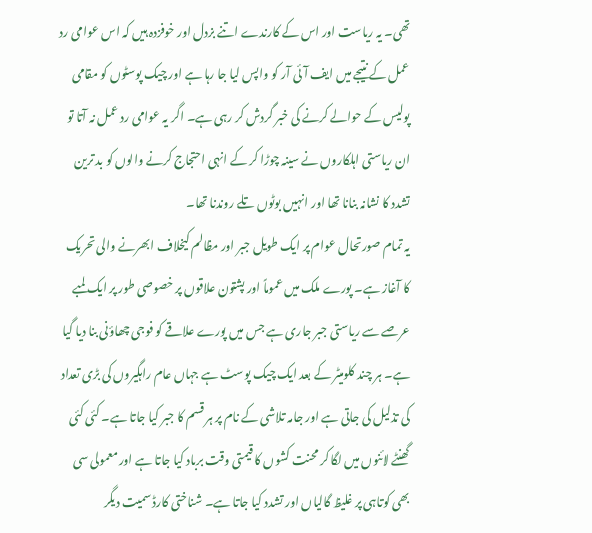تھی۔ یہ ریاست اور اس کے کارندے اتنے بزدل اور خوفزدہ ہیں کہ اس عوامی رد عمل کے نتیجے میں ایف آئی آر کو واپس لیا جا رہا ہے اور چیک پوسٹوں کو مقامی پولیس کے حوالے کرنے کی خبر گردش کر رہی ہے۔ اگر یہ عوامی رد عمل نہ آتا تو ان ریاستی اہلکاروں نے سینہ چوڑا کر کے انہی احتجاج کرنے والوں کو بد ترین تشدد کا نشانہ بنانا تھا اور انہیں بوٹوں تلے روندنا تھا۔
یہ تمام صورتحال عوام پر ایک طویل جبر اور مظالم کیخلاف ابھرنے والی تحریک کا آغاز ہے۔ پورے ملک میں عموماً اور پشتون علاقوں پر خصوصی طور پر ایک لمبے عرصے سے ریاستی جبر جاری ہے جس میں پورے علاقے کو فوجی چھاؤنی بنا دیا گیا ہے۔ ہر چند کلومیٹر کے بعد ایک چیک پوسٹ ہے جہاں عام راہگیروں کی بڑی تعداد کی تذلیل کی جاتی ہے اور جامہ تلاشی کے نام پر ہر قسم کا جبر کیا جاتا ہے۔ کئی کئی گھنٹے لائنوں میں لگا کر محنت کشوں کا قیمتی وقت برباد کیا جاتا ہے اور معمولی سی بھی کوتاہی پر غلیظ گالیاں اور تشدد کیا جاتا ہے۔ شناختی کارڈ سمیت دیگر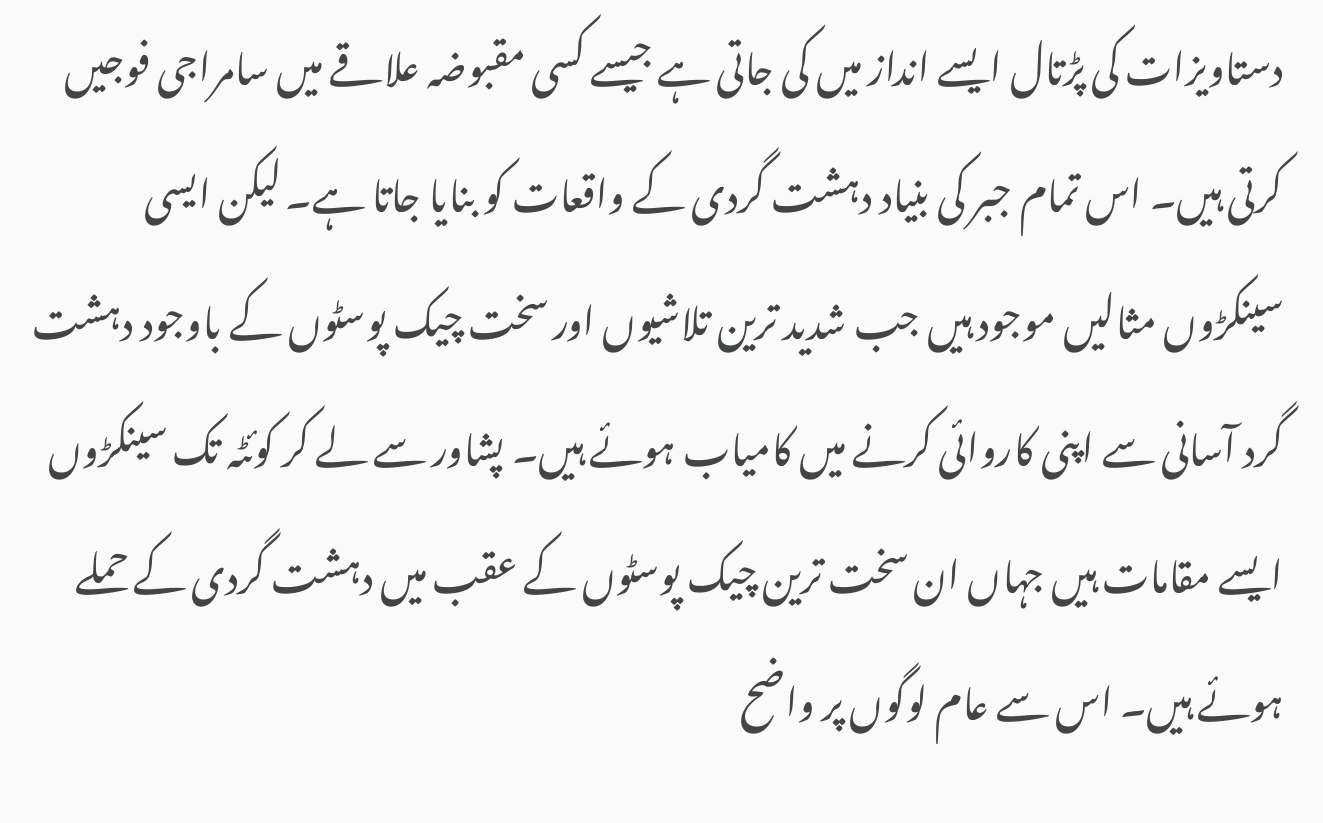دستاویزات کی پڑتال ایسے انداز میں کی جاتی ہے جیسے کسی مقبوضہ علاقے میں سامراجی فوجیں کرتی ہیں۔ اس تمام جبر کی بنیاد دہشت گردی کے واقعات کو بنایا جاتا ہے۔ لیکن ایسی سینکڑوں مثالیں موجود ہیں جب شدید ترین تلاشیوں اور سخت چیک پوسٹوں کے باوجود دہشت گرد آسانی سے اپنی کاروائی کرنے میں کامیاب ہوئے ہیں۔ پشاور سے لے کر کوئٹہ تک سینکڑوں ایسے مقامات ہیں جہاں ان سخت ترین چیک پوسٹوں کے عقب میں دہشت گردی کے حملے ہوئے ہیں۔ اس سے عام لوگوں پر واضح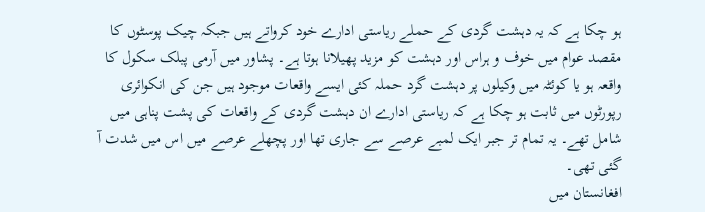ہو چکا ہے کہ یہ دہشت گردی کے حملے ریاستی ادارے خود کرواتے ہیں جبکہ چیک پوسٹوں کا مقصد عوام میں خوف و ہراس اور دہشت کو مزید پھیلانا ہوتا ہے۔ پشاور میں آرمی پبلک سکول کا واقعہ ہو یا کوئٹہ میں وکیلوں پر دہشت گرد حملہ کئی ایسے واقعات موجود ہیں جن کی انکوائری رپورٹوں میں ثابت ہو چکا ہے کہ ریاستی ادارے ان دہشت گردی کے واقعات کی پشت پناہی میں شامل تھے۔ یہ تمام تر جبر ایک لمبے عرصے سے جاری تھا اور پچھلے عرصے میں اس میں شدت آ گئی تھی۔
افغانستان میں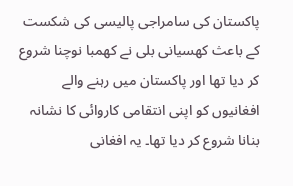پاکستان کی سامراجی پالیسی کی شکست کے باعث کھسیانی بلی نے کھمبا نوچنا شروع کر دیا تھا اور پاکستان میں رہنے والے افغانیوں کو اپنی انتقامی کاروائی کا نشانہ بنانا شروع کر دیا تھا۔ یہ افغانی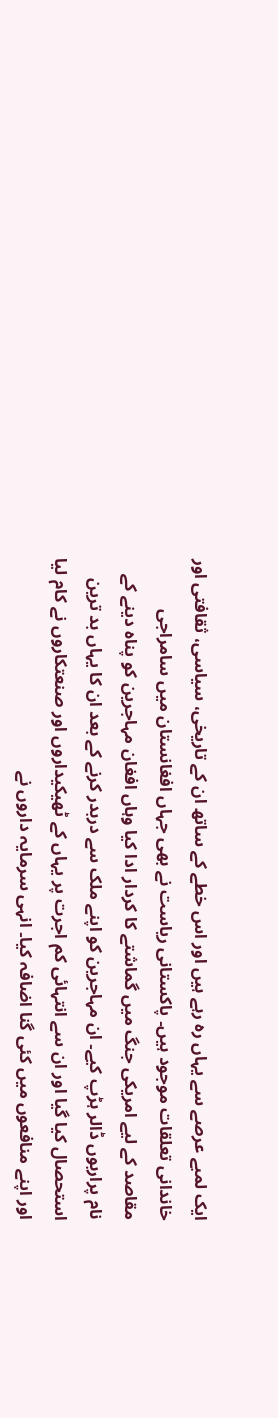ایک لمبے عرصے سے یہاں رہ رہے ہیں اور اس خطے کے ساتھ ان کے تاریخی، سیاسی، ثقافتی اور خاندانی تعلقات موجود ہیں۔ پاکستانی ریاست نے بھی جہاں افغانستان میں سامراجی مقاصد کے لیے امریکی جنگ میں گماشتے کا کردار ادا کیا وہاں افغان مہاجرین کو پناہ دینے کے نام پراربوں ڈالر ہڑپ کیے۔ ان مہاجرین کو اپنے ملک سے دربدر کرنے کے بعد ان کا یہاں بد ترین استحصال کیا گیا اور ان سے انتہائی کم اجرت پر یہاں کے ٹھیکیداروں اور صنعتکاروں نے کام لیا اور اپنے منافعوں میں کئی گنا اضافہ کیا۔ انہی سرمایہ داروں نے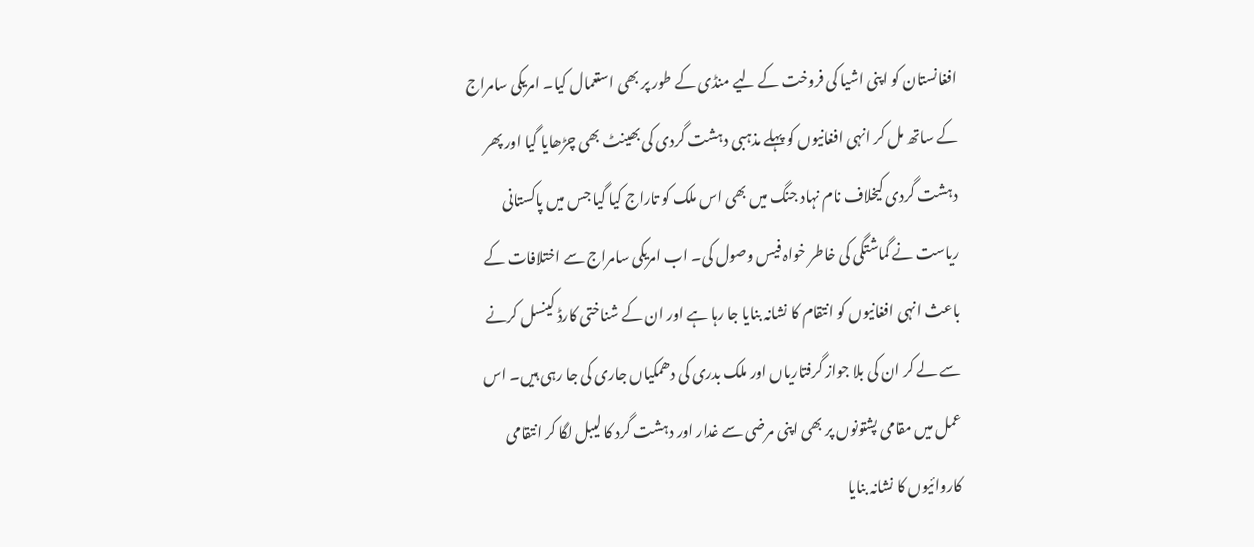افغانستان کو اپنی اشیا کی فروخت کے لیے منڈی کے طور پر بھی استعمال کیا۔ امریکی سامراج کے ساتھ مل کر انہی افغانیوں کو پہلے مذہبی دہشت گردی کی بھینٹ بھی چڑھایا گیا اور پھر دہشت گردی کیخلاف نام نہاد جنگ میں بھی اس ملک کو تاراج کیا گیا جس میں پاکستانی ریاست نے گماشتگی کی خاطر خواہ فیس وصول کی۔ اب امریکی سامراج سے اختلافات کے باعث انہی افغانیوں کو انتقام کا نشانہ بنایا جا رہا ہے اور ان کے شناختی کارڈ کینسل کرنے سے لے کر ان کی بلا جواز گرفتاریاں اور ملک بدری کی دھمکیاں جاری کی جا رہی ہیں۔ اس عمل میں مقامی پشتونوں پر بھی اپنی مرضی سے غدار اور دہشت گرد کا لیبل لگا کر انتقامی کاروائیوں کا نشانہ بنایا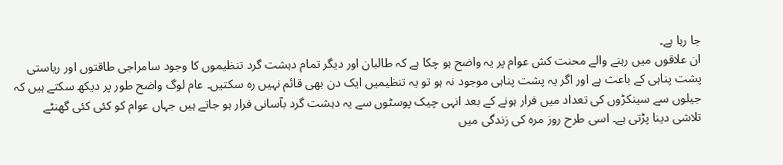جا رہا ہے۔
ان علاقوں میں رہنے والے محنت کش عوام پر یہ واضح ہو چکا ہے کہ طالبان اور دیگر تمام دہشت گرد تنظیموں کا وجود سامراجی طاقتوں اور ریاستی پشت پناہی کے باعث ہے اور اگر یہ پشت پناہی موجود نہ ہو تو یہ تنظیمیں ایک دن بھی قائم نہیں رہ سکتیں۔ عام لوگ واضح طور پر دیکھ سکتے ہیں کہ جیلوں سے سینکڑوں کی تعداد میں فرار ہونے کے بعد انہی چیک پوسٹوں سے یہ دہشت گرد بآسانی فرار ہو جاتے ہیں جہاں عوام کو کئی کئی گھنٹے تلاشی دینا پڑتی ہے۔ اسی طرح روز مرہ کی زندگی میں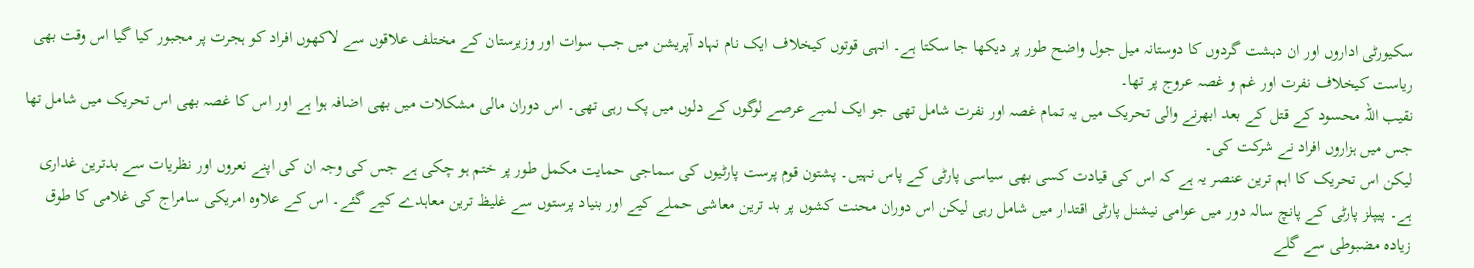سکیورٹی اداروں اور ان دہشت گردوں کا دوستانہ میل جول واضح طور پر دیکھا جا سکتا ہے۔ انہی قوتوں کیخلاف ایک نام نہاد آپریشن میں جب سوات اور وزیرستان کے مختلف علاقوں سے لاکھوں افراد کو ہجرت پر مجبور کیا گیا اس وقت بھی ریاست کیخلاف نفرت اور غم و غصہ عروج پر تھا۔
نقیب اللہ محسود کے قتل کے بعد ابھرنے والی تحریک میں یہ تمام غصہ اور نفرت شامل تھی جو ایک لمبے عرصے لوگوں کے دلوں میں پک رہی تھی۔ اس دوران مالی مشکلات میں بھی اضافہ ہوا ہے اور اس کا غصہ بھی اس تحریک میں شامل تھا جس میں ہزاروں افراد نے شرکت کی۔
لیکن اس تحریک کا اہم ترین عنصر یہ ہے کہ اس کی قیادت کسی بھی سیاسی پارٹی کے پاس نہیں۔ پشتون قوم پرست پارٹیوں کی سماجی حمایت مکمل طور پر ختم ہو چکی ہے جس کی وجہ ان کی اپنے نعروں اور نظریات سے بدترین غداری ہے۔ پیپلز پارٹی کے پانچ سالہ دور میں عوامی نیشنل پارٹی اقتدار میں شامل رہی لیکن اس دوران محنت کشوں پر بد ترین معاشی حملے کیے اور بنیاد پرستوں سے غلیظ ترین معاہدے کیے گئے۔ اس کے علاوہ امریکی سامراج کی غلامی کا طوق زیادہ مضبوطی سے گلے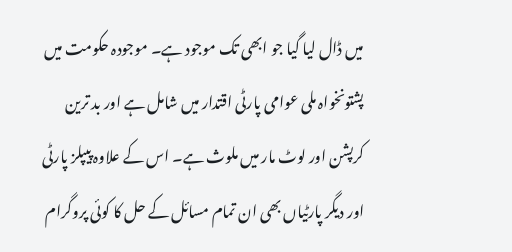میں ڈال لیا گیا جو ابھی تک موجود ہے۔ موجودہ حکومت میں پشتونخواہ ملی عوامی پارٹی اقتدار میں شامل ہے اور بد ترین کرپشن اور لوٹ مار میں ملوث ہے۔ اس کے علاوہ پیپلز پارٹی اور دیگر پارٹیاں بھی ان تمام مسائل کے حل کا کوئی پروگرام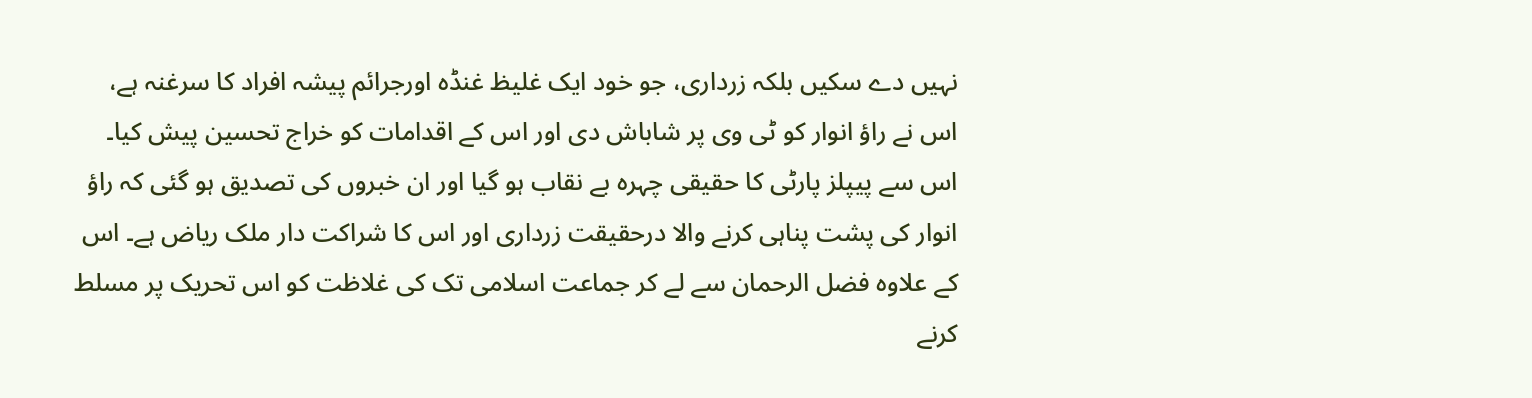نہیں دے سکیں بلکہ زرداری، جو خود ایک غلیظ غنڈہ اورجرائم پیشہ افراد کا سرغنہ ہے، اس نے راؤ انوار کو ٹی وی پر شاباش دی اور اس کے اقدامات کو خراج تحسین پیش کیا۔ اس سے پیپلز پارٹی کا حقیقی چہرہ بے نقاب ہو گیا اور ان خبروں کی تصدیق ہو گئی کہ راؤ انوار کی پشت پناہی کرنے والا درحقیقت زرداری اور اس کا شراکت دار ملک ریاض ہے۔ اس کے علاوہ فضل الرحمان سے لے کر جماعت اسلامی تک کی غلاظت کو اس تحریک پر مسلط کرنے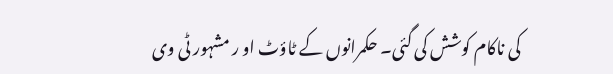کی ناکام کوشش کی گئی۔ حکمرانوں کے ٹاؤٹ او ر مشہور ٹی وی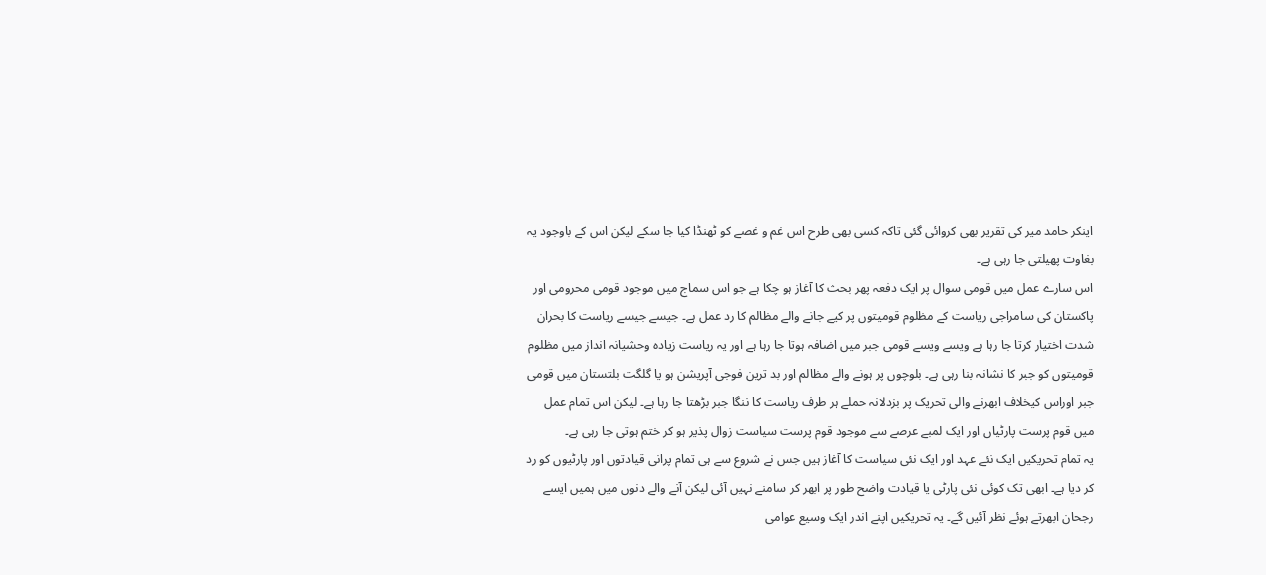اینکر حامد میر کی تقریر بھی کروائی گئی تاکہ کسی بھی طرح اس غم و غصے کو ٹھنڈا کیا جا سکے لیکن اس کے باوجود یہ بغاوت پھیلتی جا رہی ہے۔
اس سارے عمل میں قومی سوال پر ایک دفعہ پھر بحث کا آغاز ہو چکا ہے جو اس سماج میں موجود قومی محرومی اور پاکستان کی سامراجی ریاست کے مظلوم قومیتوں پر کیے جانے والے مظالم کا رد عمل ہے۔ جیسے جیسے ریاست کا بحران شدت اختیار کرتا جا رہا ہے ویسے ویسے قومی جبر میں اضافہ ہوتا جا رہا ہے اور یہ ریاست زیادہ وحشیانہ انداز میں مظلوم قومیتوں کو جبر کا نشانہ بنا رہی ہے۔ بلوچوں پر ہونے والے مظالم اور بد ترین فوجی آپریشن ہو یا گلگت بلتستان میں قومی جبر اوراس کیخلاف ابھرنے والی تحریک پر بزدلانہ حملے ہر طرف ریاست کا ننگا جبر بڑھتا جا رہا ہے۔ لیکن اس تمام عمل میں قوم پرست پارٹیاں اور ایک لمبے عرصے سے موجود قوم پرست سیاست زوال پذیر ہو کر ختم ہوتی جا رہی ہے۔
یہ تمام تحریکیں ایک نئے عہد اور ایک نئی سیاست کا آغاز ہیں جس نے شروع سے ہی تمام پرانی قیادتوں اور پارٹیوں کو رد کر دیا ہے۔ ابھی تک کوئی نئی پارٹی یا قیادت واضح طور پر ابھر کر سامنے نہیں آئی لیکن آنے والے دنوں میں ہمیں ایسے رجحان ابھرتے ہوئے نظر آئیں گے۔ یہ تحریکیں اپنے اندر ایک وسیع عوامی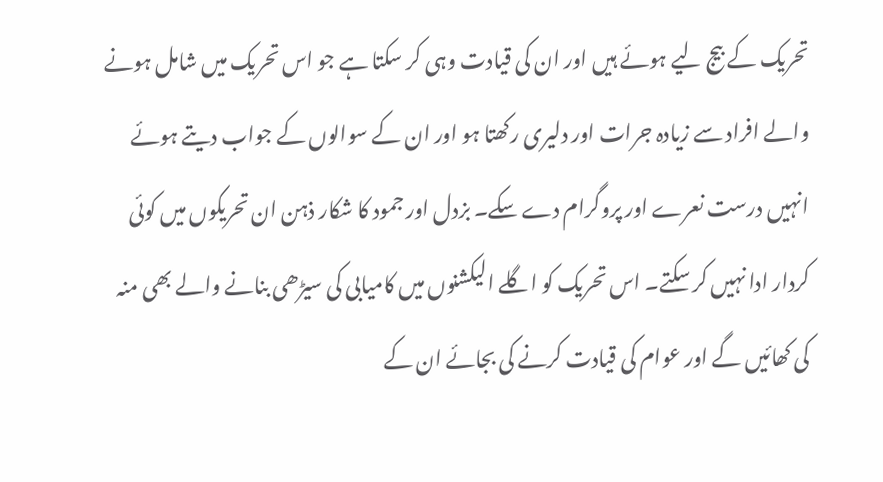تحریک کے بیج لیے ہوئے ہیں اور ان کی قیادت وہی کر سکتا ہے جو اس تحریک میں شامل ہونے والے افراد سے زیادہ جرات اور دلیری رکھتا ہو اور ان کے سوالوں کے جواب دیتے ہوئے انہیں درست نعرے اور پروگرام دے سکے۔ بزدل اور جمود کا شکار ذہن ان تحریکوں میں کوئی کردار ادا نہیں کر سکتے۔ اس تحریک کو اگلے الیکشنوں میں کامیابی کی سیڑھی بنانے والے بھی منہ کی کھائیں گے اور عوام کی قیادت کرنے کی بجائے ان کے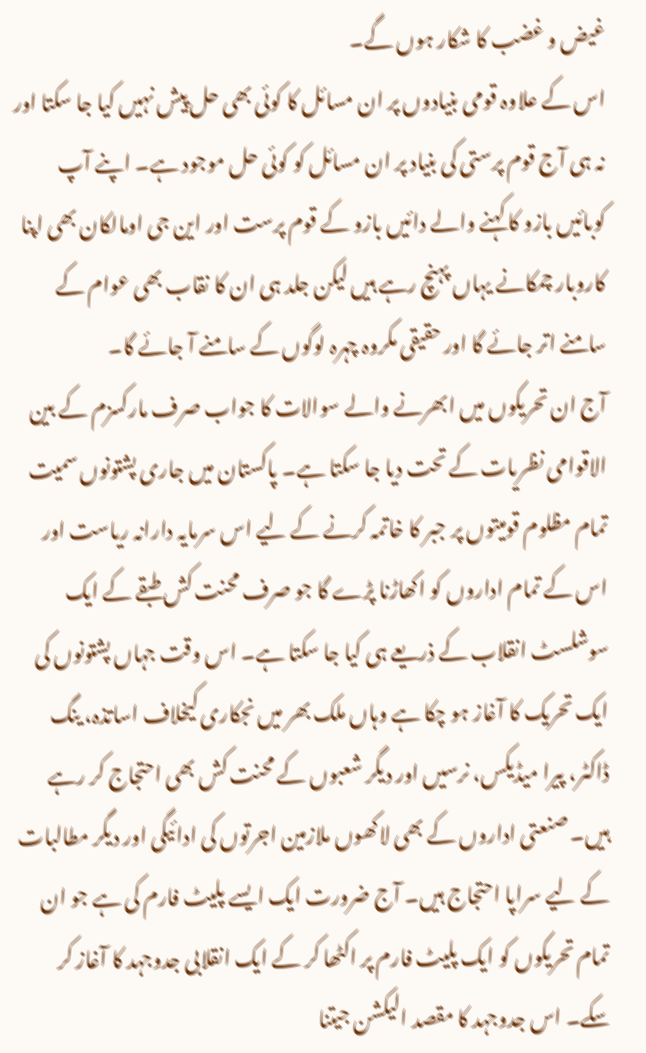غیض و غضب کا شکار ہوں گے۔
اس کے علاوہ قومی بنیادوں پر ان مسائل کا کوئی بھی حل پیش نہیں کیا جا سکتا اور نہ ہی آج قوم پرستی کی بنیاد پر ان مسائل کو کوئی حل موجود ہے۔ اپنے آپ کوبائیں بازو کا کہنے والے دائیں بازو کے قوم پرست اور این جی اومالکان بھی اپنا کاروبار چمکانے یہاں پہنچ رہے ہیں لیکن جلد ہی ان کا نقاب بھی عوام کے سامنے اتر جائے گا اور حقیقی مکروہ چہرہ لوگوں کے سامنے آ جائے گا۔
آج ان تحریکوں میں ابھرنے والے سوالات کا جواب صرف مارکسزم کے بین الاقوامی نظریات کے تحت دیا جا سکتا ہے۔ پاکستان میں جاری پشتونوں سمیت تمام مظلوم قومیتوں پر جبر کا خاتمہ کرنے کے لیے اس سرمایہ دارانہ ریاست اور اس کے تمام اداروں کو اکھاڑنا پڑے گا جو صرف محنت کش طبقے کے ایک سوشلسٹ انقلاب کے ذریعے ہی کیا جا سکتا ہے۔ اس وقت جہاں پشتونوں کی ایک تحریک کا آغاز ہو چکا ہے وہاں ملک بھر میں نجکاری کیخلاف اساتذہ، ینگ ڈاکٹر، پیرا میڈیکس، نرسیں اور دیگر شعبوں کے محنت کش بھی احتجاج کر رہے ہیں۔ صنعتی اداروں کے بھی لاکھوں ملازمین اجرتوں کی ادائیگی اور دیگر مطالبات کے لیے سراپا احتجاج ہیں۔ آج ضرورت ایک ایسے پلیٹ فارم کی ہے جو ان تمام تحریکوں کو ایک پلیٹ فارم پر اکٹھا کر کے ایک انقلابی جدوجہد کا آغاز کر سکے۔ اس جدوجہد کا مقصد الیکشن جیتنا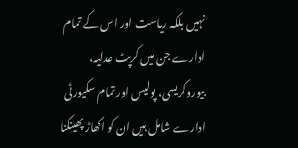نہیں بلکہ ریاست اور اس کے تمام ادارے جن میں کرپٹ عدلیہ، بیوروکریسی، پولیس اور تمام سکیورٹی ادارے شامل ہیں ان کو اکھاڑ پھینکنا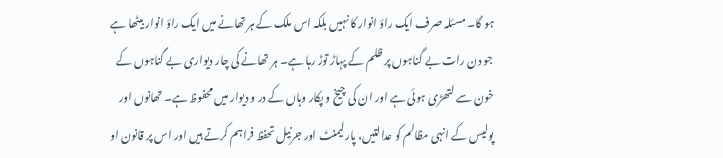ہو گا۔ مسئلہ صرف ایک راؤ انوار کا نہیں بلکہ اس ملک کے ہر تھانے میں ایک راؤ انوار بیٹھا ہے جو دن رات بے گناہوں پر ظلم کے پہاڑ توڑ رہا ہے۔ ہر تھانے کی چار دیواری بے گناہوں کے خون سے لتھڑی ہوئی ہے اور ان کی چیخ و پکار وہاں کے در و دیوار میں محفوظ ہے۔ تھانوں اور پولیس کے انہی مظالم کو عدالتیں، پارلیمنٹ اور جرنیل تحفظ فراہم کرتے ہیں اور اس پر قانون او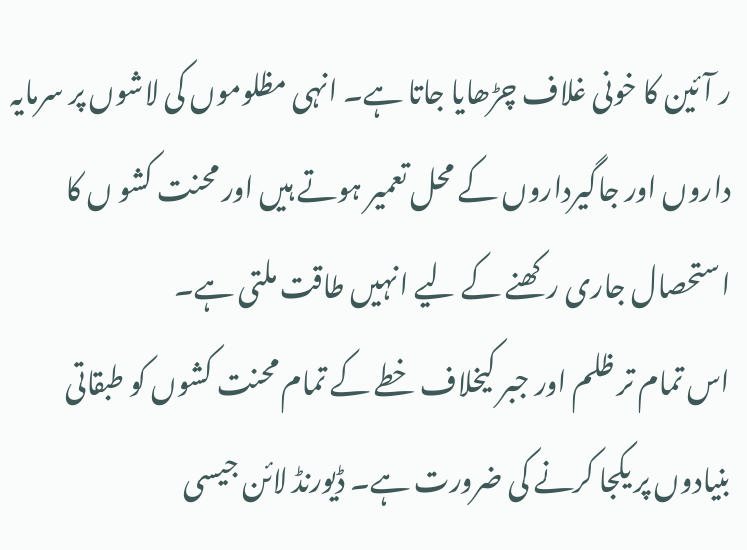ر آئین کا خونی غلاف چڑھایا جاتا ہے۔ انہی مظلوموں کی لاشوں پر سرمایہ داروں اور جاگیرداروں کے محل تعمیر ہوتے ہیں اور محنت کشو ں کا استحصال جاری رکھنے کے لیے انہیں طاقت ملتی ہے۔
اس تمام تر ظلم اور جبر کیخلاف خطے کے تمام محنت کشوں کو طبقاتی بنیادوں پر یکجا کرنے کی ضرورت ہے۔ ڈیورنڈ لائن جیسی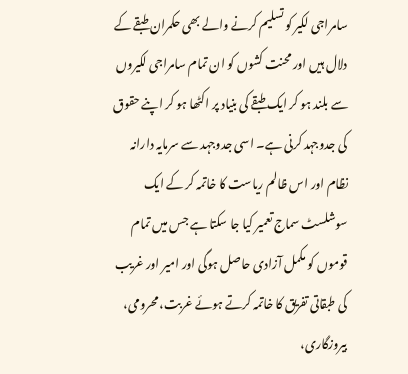سامراجی لکیر کو تسلیم کرنے والے بھی حکمران طبقے کے دلال ہیں اور محنت کشوں کو ان تمام سامراجی لکیروں سے بلند ہو کر ایک طبقے کی بنیاد پر اکٹھا ہو کر اپنے حقوق کی جدوجہد کرنی ہے۔ اسی جدوجہد سے سرمایہ دارانہ نظام اور اس ظالم ریاست کا خاتمہ کر کے ایک سوشلسٹ سماج تعمیر کیا جا سکتا ہے جس میں تمام قوموں کو مکمل آزادی حاصل ہوگی اور امیر اور غریب کی طبقاتی تفریق کا خاتمہ کرتے ہوئے غربت، محرومی، بیروزگاری،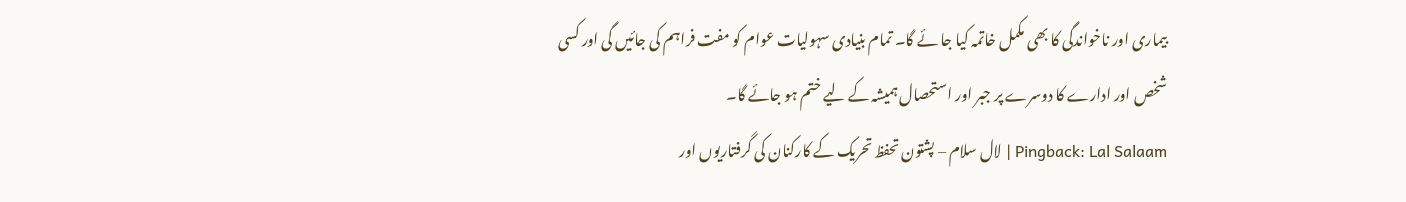بیماری اور ناخواندگی کا بھی مکمل خاتمہ کیا جا ئے گا۔ تمام بنیادی سہولیات عوام کو مفت فراہم کی جائیں گی اور کسی شخص اور ادارے کا دوسرے پر جبر اور استحصال ہمیشہ کے لیے ختم ہو جائے گا۔
Pingback: Lal Salaam | لال سلام – پشتون تحفظ تحریک کے کارکنان کی گرفتاریوں اور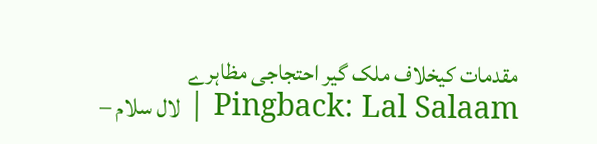مقدمات کیخلاف ملک گیر احتجاجی مظاہرے
Pingback: Lal Salaam | لال سلام –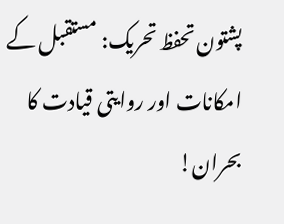پشتون تحفظ تحریک: مستقبل کے امکانات اور روایتی قیادت کا بحران!